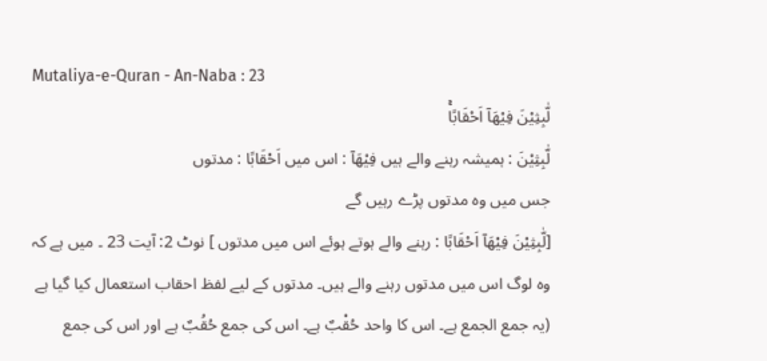Mutaliya-e-Quran - An-Naba : 23
لّٰبِثِیْنَ فِیْهَاۤ اَحْقَابًاۚ
لّٰبِثِيْنَ : ہمیشہ رہنے والے ہیں فِيْهَآ : اس میں اَحْقَابًا : مدتوں
جس میں وہ مدتوں پڑے رہیں گے
[لّٰبِثِيْنَ فِيْهَآ اَحْقَابًا : رہنے والے ہوتے ہوئے اس میں مدتوں ] نوٹ 2: آیت 23 ۔ میں ہے کہ وہ لوگ اس میں مدتوں رہنے والے ہیں۔ مدتوں کے لیے لفظ احقاب استعمال کیا گیا ہے (یہ جمع الجمع ہے۔ اس کا واحد حُقْبٌ ہے۔ اس کی جمع حُقُبٌ ہے اور اس کی جمع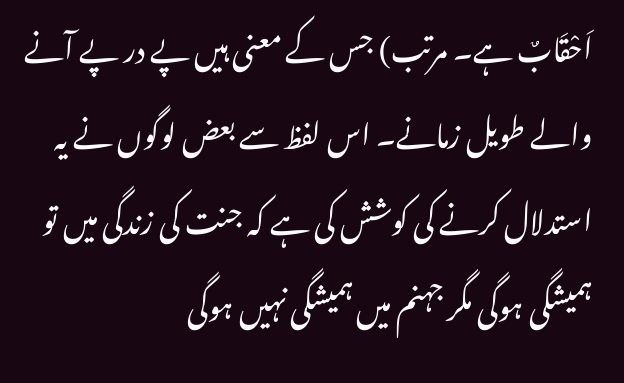اَحْقَابٌ ہے۔ مرتب) جس کے معنی ہیں پے در پے آنے والے طویل زمانے۔ اس لفظ سے بعض لوگوں نے یہ استدلال کرنے کی کوشش کی ہے کہ جنت کی زندگی میں تو ہمیشگی ہوگی مگر جہنم میں ہمیشگی نہیں ہوگی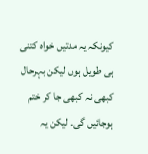کیونکہ یہ مدتیں خواہ کتنی ہی طویل ہوں لیکن بہرحال کبھی نہ کبھی جا کر ختم ہوجائیں گی۔ لیکن یہ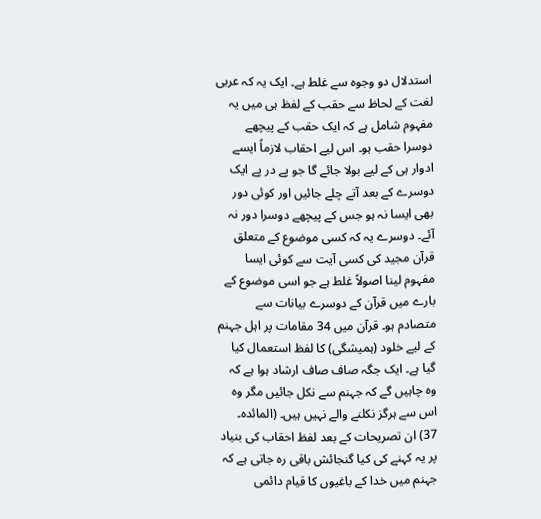استدلال دو وجوہ سے غلط ہے۔ ایک یہ کہ عربی لغت کے لحاظ سے حقب کے لفظ ہی میں یہ مفہوم شامل ہے کہ ایک حقب کے پیچھے دوسرا حقب ہو۔ اس لیے احقاب لازماً ایسے ادوار ہی کے لیے بولا جائے گا جو پے در پے ایک دوسرے کے بعد آتے چلے جائیں اور کوئی دور بھی ایسا نہ ہو جس کے پیچھے دوسرا دور نہ آئے۔ دوسرے یہ کہ کسی موضوع کے متعلق قرآن مجید کی کسی آیت سے کوئی ایسا مفہوم لینا اصولاً غلط ہے جو اسی موضوع کے بارے میں قرآن کے دوسرے بیانات سے متصادم ہو۔ قرآن میں 34 مقامات پر اہل جہنم کے لیے خلود (ہمیشگی) کا لفظ استعمال کیا گیا ہے۔ ایک جگہ صاف صاف ارشاد ہوا ہے کہ وہ چاہیں گے کہ جہنم سے نکل جائیں مگر وہ اس سے ہرگز نکلنے والے نہیں ہیں۔ (المائدہ۔ 37) ان تصریحات کے بعد لفظ احقاب کی بنیاد پر یہ کہنے کی کیا گنجائش باقی رہ جاتی ہے کہ جہنم میں خدا کے باغیوں کا قیام دائمی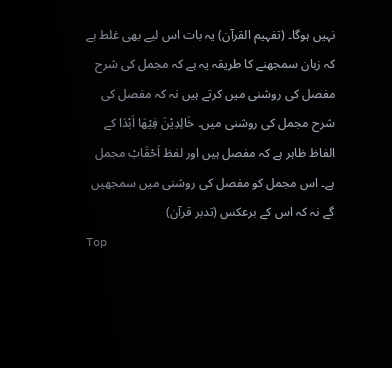نہیں ہوگا۔ (تفہیم القرآن) یہ بات اس لیے بھی غلط ہے کہ زبان سمجھنے کا طریقہ یہ ہے کہ مجمل کی شرح مفصل کی روشنی میں کرتے ہیں نہ کہ مفصل کی شرح مجمل کی روشنی میں۔ خَالِدِیْنَ فِیْھَا اَبْدَا کے الفاظ ظاہر ہے کہ مفصل ہیں اور لفظ اَحْقَابْ مجمل ہے۔ اس مجمل کو مفصل کی روشنی میں سمجھیں گے نہ کہ اس کے برعکس (تدبر قرآن)
Top